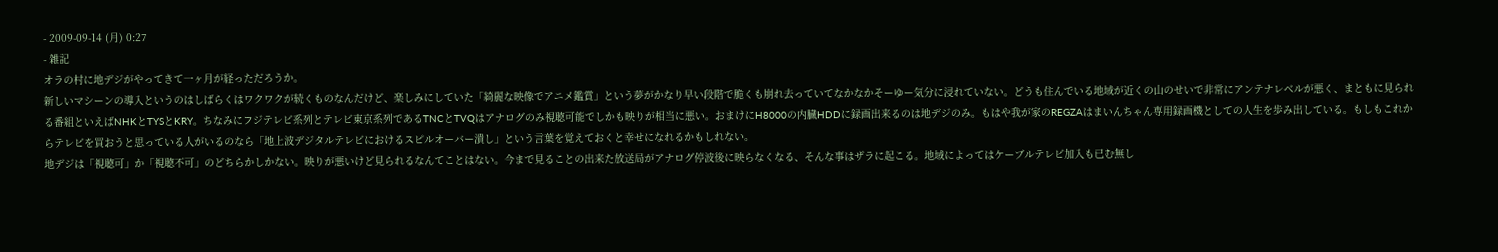- 2009-09-14 (月) 0:27
- 雑記
オラの村に地デジがやってきて一ヶ月が経っただろうか。
新しいマシーンの導入というのはしばらくはワクワクが続くものなんだけど、楽しみにしていた「綺麗な映像でアニメ鑑賞」という夢がかなり早い段階で脆くも崩れ去っていてなかなかそーゆー気分に浸れていない。どうも住んでいる地域が近くの山のせいで非常にアンテナレベルが悪く、まともに見られる番組といえばNHKとTYSとKRY。ちなみにフジテレビ系列とテレビ東京系列であるTNCとTVQはアナログのみ視聴可能でしかも映りが相当に悪い。おまけにH8000の内臓HDDに録画出来るのは地デジのみ。もはや我が家のREGZAはまいんちゃん専用録画機としての人生を歩み出している。もしもこれからテレビを買おうと思っている人がいるのなら「地上波デジタルテレビにおけるスピルオーバー潰し」という言葉を覚えておくと幸せになれるかもしれない。
地デジは「視聴可」か「視聴不可」のどちらかしかない。映りが悪いけど見られるなんてことはない。今まで見ることの出来た放送局がアナログ停波後に映らなくなる、そんな事はザラに起こる。地域によってはケーブルテレビ加入も已む無し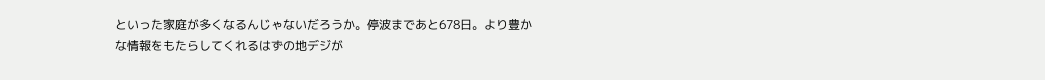といった家庭が多くなるんじゃないだろうか。停波まであと678日。より豊かな情報をもたらしてくれるはずの地デジが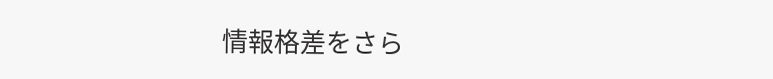情報格差をさら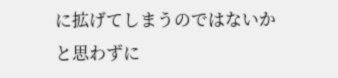に拡げてしまうのではないかと思わずに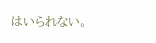はいられない。